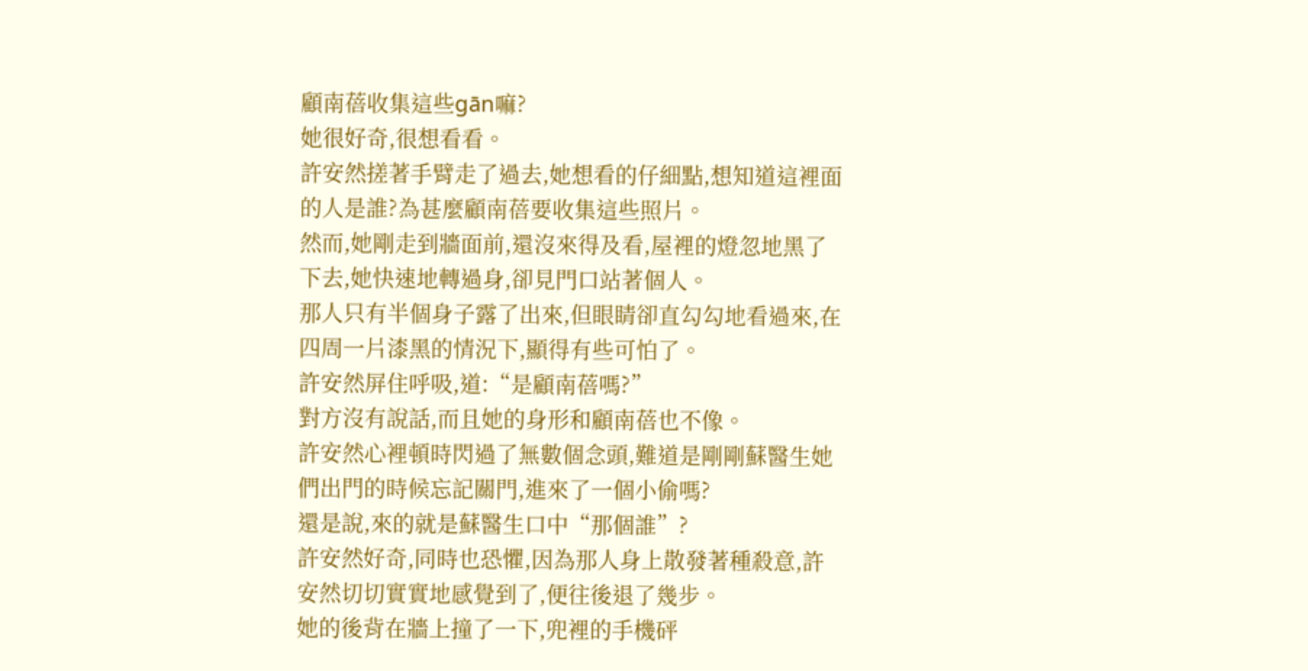顧南蓓收集這些gān嘛?
她很好奇,很想看看。
許安然搓著手臂走了過去,她想看的仔細點,想知道這裡面的人是誰?為甚麼顧南蓓要收集這些照片。
然而,她剛走到牆面前,還沒來得及看,屋裡的燈忽地黑了下去,她快速地轉過身,卻見門口站著個人。
那人只有半個身子露了出來,但眼睛卻直勾勾地看過來,在四周一片漆黑的情況下,顯得有些可怕了。
許安然屏住呼吸,道:“是顧南蓓嗎?”
對方沒有說話,而且她的身形和顧南蓓也不像。
許安然心裡頓時閃過了無數個念頭,難道是剛剛蘇醫生她們出門的時候忘記關門,進來了一個小偷嗎?
還是說,來的就是蘇醫生口中“那個誰”?
許安然好奇,同時也恐懼,因為那人身上散發著種殺意,許安然切切實實地感覺到了,便往後退了幾步。
她的後背在牆上撞了一下,兜裡的手機砰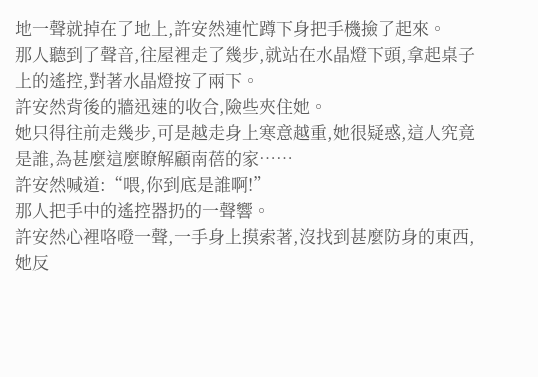地一聲就掉在了地上,許安然連忙蹲下身把手機撿了起來。
那人聽到了聲音,往屋裡走了幾步,就站在水晶燈下頭,拿起桌子上的遙控,對著水晶燈按了兩下。
許安然背後的牆迅速的收合,險些夾住她。
她只得往前走幾步,可是越走身上寒意越重,她很疑惑,這人究竟是誰,為甚麼這麼瞭解顧南蓓的家……
許安然喊道:“喂,你到底是誰啊!”
那人把手中的遙控器扔的一聲響。
許安然心裡咯噔一聲,一手身上摸索著,沒找到甚麼防身的東西,她反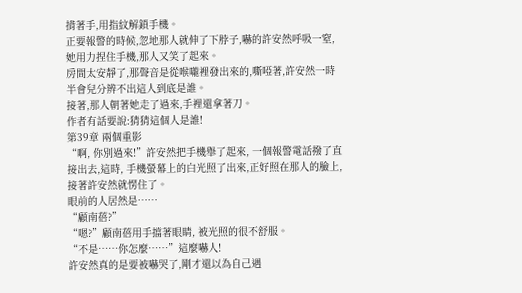揹著手,用指紋解鎖手機。
正要報警的時候,忽地那人就伸了下脖子,嚇的許安然呼吸一窒,她用力捏住手機,那人又笑了起來。
房間太安靜了,那聲音是從喉嚨裡發出來的,嘶啞著,許安然一時半會兒分辨不出這人到底是誰。
接著,那人朝著她走了過來,手裡還拿著刀。
作者有話要說:猜猜這個人是誰!
第39章 兩個重影
“啊, 你別過來!”許安然把手機舉了起來, 一個報警電話撥了直接出去,這時, 手機螢幕上的白光照了出來,正好照在那人的臉上, 接著許安然就愣住了。
眼前的人居然是……
“顧南蓓?”
“嗯?”顧南蓓用手擋著眼睛, 被光照的很不舒服。
“不是……你怎麼……”這麼嚇人!
許安然真的是要被嚇哭了,剛才還以為自己遇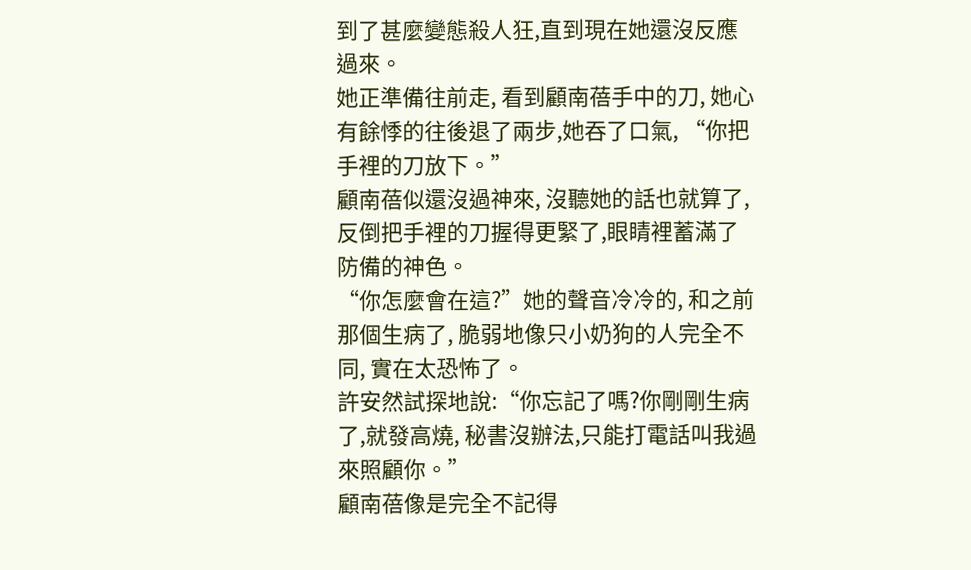到了甚麼變態殺人狂,直到現在她還沒反應過來。
她正準備往前走, 看到顧南蓓手中的刀, 她心有餘悸的往後退了兩步,她吞了口氣, “你把手裡的刀放下。”
顧南蓓似還沒過神來, 沒聽她的話也就算了,反倒把手裡的刀握得更緊了,眼睛裡蓄滿了防備的神色。
“你怎麼會在這?”她的聲音冷冷的, 和之前那個生病了, 脆弱地像只小奶狗的人完全不同, 實在太恐怖了。
許安然試探地說:“你忘記了嗎?你剛剛生病了,就發高燒, 秘書沒辦法,只能打電話叫我過來照顧你。”
顧南蓓像是完全不記得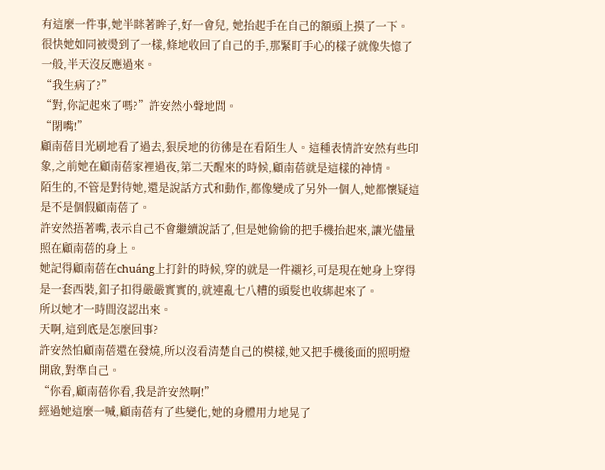有這麼一件事,她半眯著眸子,好一會兒, 她抬起手在自己的額頭上摸了一下。
很快她如同被燙到了一樣,條地收回了自己的手,那緊盯手心的樣子就像失憶了一般,半天沒反應過來。
“我生病了?”
“對,你記起來了嗎?”許安然小聲地問。
“閉嘴!”
顧南蓓目光刷地看了過去,狠戾地的彷彿是在看陌生人。這種表情許安然有些印象,之前她在顧南蓓家裡過夜,第二天醒來的時候,顧南蓓就是這樣的神情。
陌生的,不管是對待她,還是說話方式和動作,都像變成了另外一個人,她都懷疑這是不是個假顧南蓓了。
許安然捂著嘴,表示自己不會繼續說話了,但是她偷偷的把手機抬起來,讓光儘量照在顧南蓓的身上。
她記得顧南蓓在chuáng上打針的時候,穿的就是一件襯衫,可是現在她身上穿得是一套西裝,釦子扣得嚴嚴實實的,就連亂七八糟的頭髮也收綁起來了。
所以她才一時間沒認出來。
天啊,這到底是怎麼回事?
許安然怕顧南蓓還在發燒,所以沒看清楚自己的模樣,她又把手機後面的照明燈開啟,對準自己。
“你看,顧南蓓你看,我是許安然啊!”
經過她這麼一喊,顧南蓓有了些變化,她的身體用力地晃了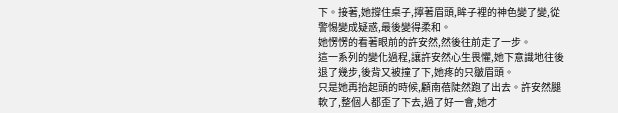下。接著,她撐住桌子,擰著眉頭,眸子裡的神色變了變,從警惕變成疑惑,最後變得柔和。
她愣愣的看著眼前的許安然,然後往前走了一步。
這一系列的變化過程,讓許安然心生畏懼,她下意識地往後退了幾步,後背又被撞了下,她疼的只皺眉頭。
只是她再抬起頭的時候,顧南蓓陡然跑了出去。許安然腿軟了,整個人都歪了下去,過了好一會,她才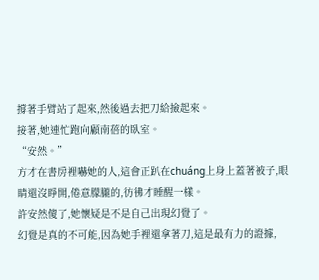撐著手臂站了起來,然後過去把刀給撿起來。
接著,她連忙跑向顧南蓓的臥室。
“安然。”
方才在書房裡嚇她的人,這會正趴在chuáng上身上蓋著被子,眼睛還沒睜開,倦意朦朧的,彷彿才睡醒一樣。
許安然傻了,她懷疑是不是自己出現幻覺了。
幻覺是真的不可能,因為她手裡還拿著刀,這是最有力的證據,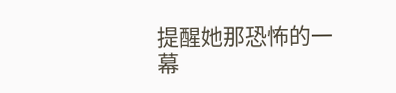提醒她那恐怖的一幕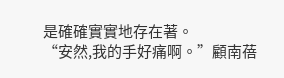是確確實實地存在著。
“安然,我的手好痛啊。”顧南蓓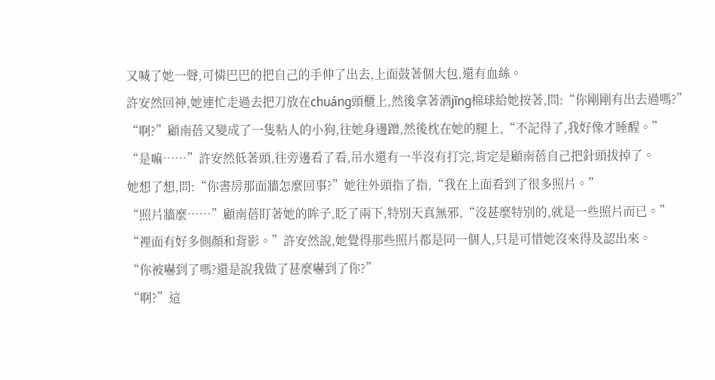又喊了她一聲,可憐巴巴的把自己的手伸了出去,上面鼓著個大包,還有血絲。
許安然回神,她連忙走過去把刀放在chuáng頭櫃上,然後拿著酒jīng棉球給她按著,問:“你剛剛有出去過嗎?”
“啊?”顧南蓓又變成了一隻粘人的小狗,往她身邊蹭,然後枕在她的腿上,“不記得了,我好像才睡醒。”
“是嘛……”許安然低著頭,往旁邊看了看,吊水還有一半沒有打完,肯定是顧南蓓自己把針頭拔掉了。
她想了想,問:“你書房那面牆怎麼回事?”她往外頭指了指,“我在上面看到了很多照片。”
“照片牆麼……”顧南蓓盯著她的眸子,眨了兩下,特別天真無邪,“沒甚麼特別的,就是一些照片而已。”
“裡面有好多側顏和背影。”許安然說,她覺得那些照片都是同一個人,只是可惜她沒來得及認出來。
“你被嚇到了嗎?還是說我做了甚麼嚇到了你?”
“啊?”這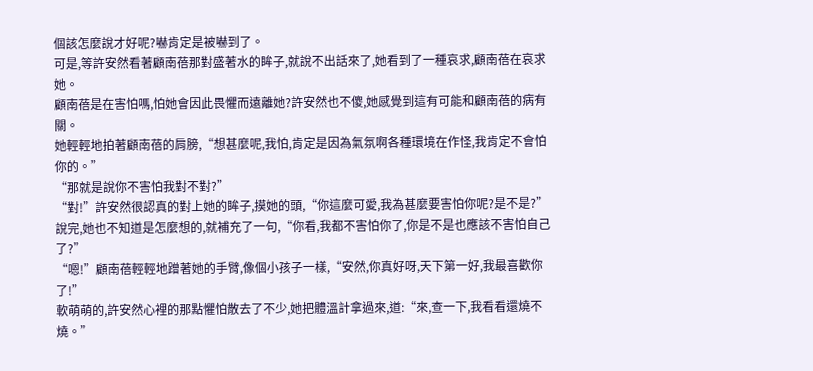個該怎麼說才好呢?嚇肯定是被嚇到了。
可是,等許安然看著顧南蓓那對盛著水的眸子,就說不出話來了,她看到了一種哀求,顧南蓓在哀求她。
顧南蓓是在害怕嗎,怕她會因此畏懼而遠離她?許安然也不傻,她感覺到這有可能和顧南蓓的病有關。
她輕輕地拍著顧南蓓的肩膀,“想甚麼呢,我怕,肯定是因為氣氛啊各種環境在作怪,我肯定不會怕你的。”
“那就是說你不害怕我對不對?”
“對!”許安然很認真的對上她的眸子,摸她的頭,“你這麼可愛,我為甚麼要害怕你呢?是不是?”
說完,她也不知道是怎麼想的,就補充了一句,“你看,我都不害怕你了,你是不是也應該不害怕自己了?”
“嗯!”顧南蓓輕輕地蹭著她的手臂,像個小孩子一樣,“安然,你真好呀,天下第一好,我最喜歡你了!”
軟萌萌的,許安然心裡的那點懼怕散去了不少,她把體溫計拿過來,道:“來,查一下,我看看還燒不燒。”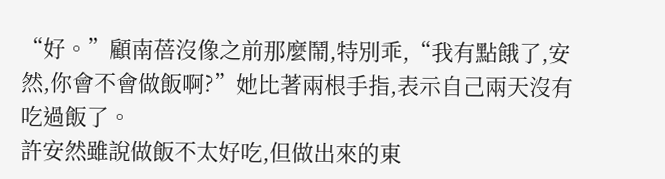“好。”顧南蓓沒像之前那麼鬧,特別乖,“我有點餓了,安然,你會不會做飯啊?”她比著兩根手指,表示自己兩天沒有吃過飯了。
許安然雖說做飯不太好吃,但做出來的東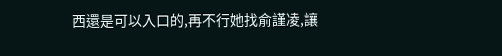西還是可以入口的,再不行她找俞謹凌,讓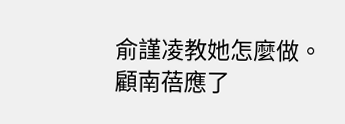俞謹凌教她怎麼做。
顧南蓓應了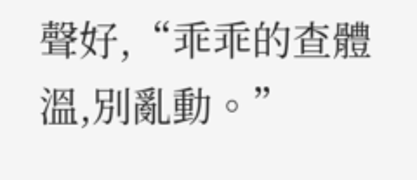聲好,“乖乖的查體溫,別亂動。”